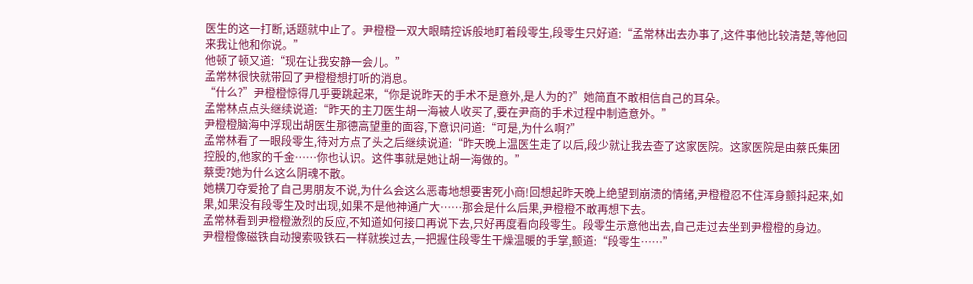医生的这一打断,话题就中止了。尹橙橙一双大眼睛控诉般地盯着段零生,段零生只好道:“孟常林出去办事了,这件事他比较清楚,等他回来我让他和你说。”
他顿了顿又道:“现在让我安静一会儿。”
孟常林很快就带回了尹橙橙想打听的消息。
“什么?”尹橙橙惊得几乎要跳起来,“你是说昨天的手术不是意外,是人为的?”她简直不敢相信自己的耳朵。
孟常林点点头继续说道:“昨天的主刀医生胡一海被人收买了,要在尹商的手术过程中制造意外。”
尹橙橙脑海中浮现出胡医生那德高望重的面容,下意识问道:“可是,为什么啊?”
孟常林看了一眼段零生,待对方点了头之后继续说道:“昨天晚上温医生走了以后,段少就让我去查了这家医院。这家医院是由蔡氏集团控股的,他家的千金……你也认识。这件事就是她让胡一海做的。”
蔡雯?她为什么这么阴魂不散。
她横刀夺爱抢了自己男朋友不说,为什么会这么恶毒地想要害死小商!回想起昨天晚上绝望到崩溃的情绪,尹橙橙忍不住浑身颤抖起来,如果,如果没有段零生及时出现,如果不是他神通广大……那会是什么后果,尹橙橙不敢再想下去。
孟常林看到尹橙橙激烈的反应,不知道如何接口再说下去,只好再度看向段零生。段零生示意他出去,自己走过去坐到尹橙橙的身边。
尹橙橙像磁铁自动搜索吸铁石一样就挨过去,一把握住段零生干燥温暖的手掌,颤道:“段零生……”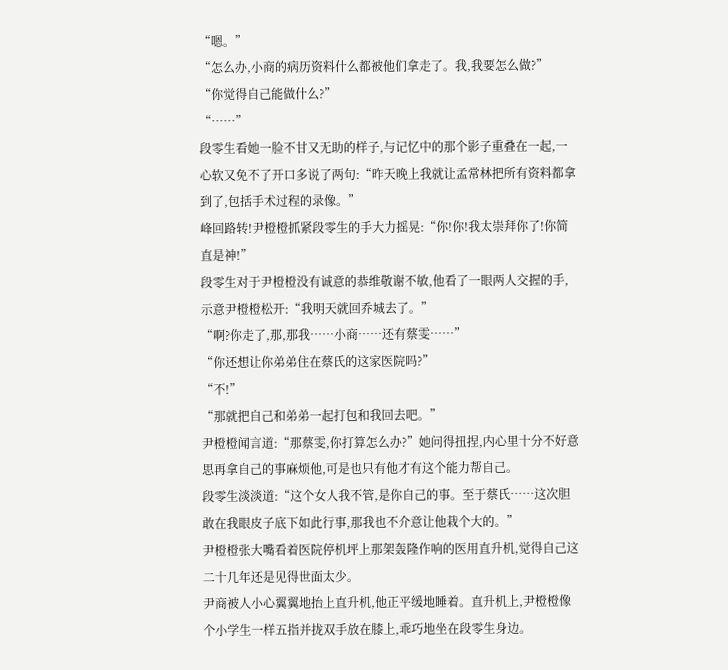“嗯。”
“怎么办,小商的病历资料什么都被他们拿走了。我,我要怎么做?”
“你觉得自己能做什么?”
“……”
段零生看她一脸不甘又无助的样子,与记忆中的那个影子重叠在一起,一心软又免不了开口多说了两句:“昨天晚上我就让孟常林把所有资料都拿到了,包括手术过程的录像。”
峰回路转!尹橙橙抓紧段零生的手大力摇晃:“你!你!我太崇拜你了!你简直是神!”
段零生对于尹橙橙没有诚意的恭维敬谢不敏,他看了一眼两人交握的手,示意尹橙橙松开:“我明天就回乔城去了。”
“啊?你走了,那,那我……小商……还有蔡雯……”
“你还想让你弟弟住在蔡氏的这家医院吗?”
“不!”
“那就把自己和弟弟一起打包和我回去吧。”
尹橙橙闻言道:“那蔡雯,你打算怎么办?”她问得扭捏,内心里十分不好意思再拿自己的事麻烦他,可是也只有他才有这个能力帮自己。
段零生淡淡道:“这个女人我不管,是你自己的事。至于蔡氏……这次胆敢在我眼皮子底下如此行事,那我也不介意让他栽个大的。”
尹橙橙张大嘴看着医院停机坪上那架轰隆作响的医用直升机,觉得自己这二十几年还是见得世面太少。
尹商被人小心翼翼地抬上直升机,他正平缓地睡着。直升机上,尹橙橙像个小学生一样五指并拢双手放在膝上,乖巧地坐在段零生身边。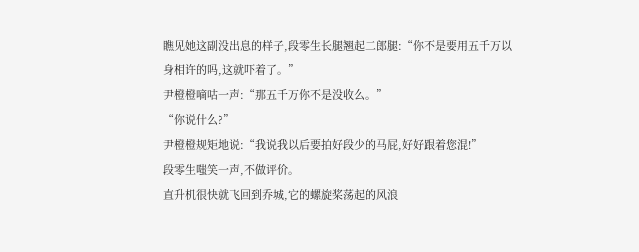瞧见她这副没出息的样子,段零生长腿翘起二郎腿:“你不是要用五千万以身相许的吗,这就吓着了。”
尹橙橙嘀咕一声:“那五千万你不是没收么。”
“你说什么?”
尹橙橙规矩地说:“我说我以后要拍好段少的马屁,好好跟着您混!”
段零生嗤笑一声,不做评价。
直升机很快就飞回到乔城,它的螺旋桨荡起的风浪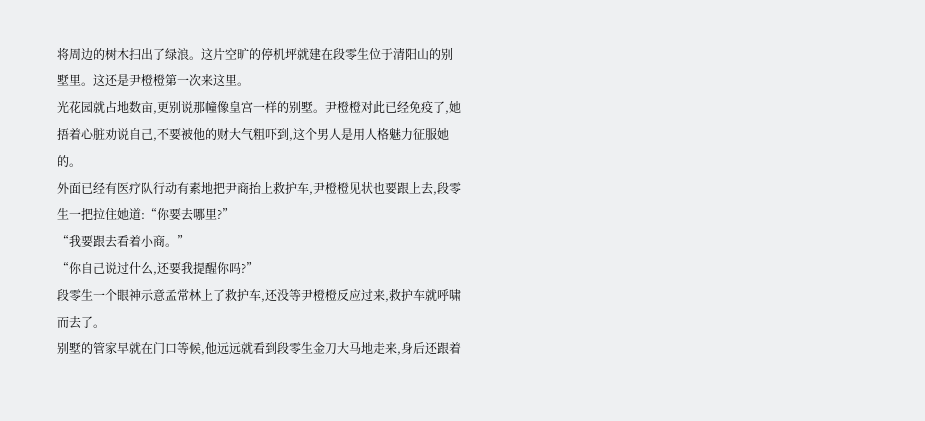将周边的树木扫出了绿浪。这片空旷的停机坪就建在段零生位于清阳山的别墅里。这还是尹橙橙第一次来这里。
光花园就占地数亩,更别说那幢像皇宫一样的别墅。尹橙橙对此已经免疫了,她捂着心脏劝说自己,不要被他的财大气粗吓到,这个男人是用人格魅力征服她的。
外面已经有医疗队行动有素地把尹商抬上救护车,尹橙橙见状也要跟上去,段零生一把拉住她道:“你要去哪里?”
“我要跟去看着小商。”
“你自己说过什么,还要我提醒你吗?”
段零生一个眼神示意孟常林上了救护车,还没等尹橙橙反应过来,救护车就呼啸而去了。
别墅的管家早就在门口等候,他远远就看到段零生金刀大马地走来,身后还跟着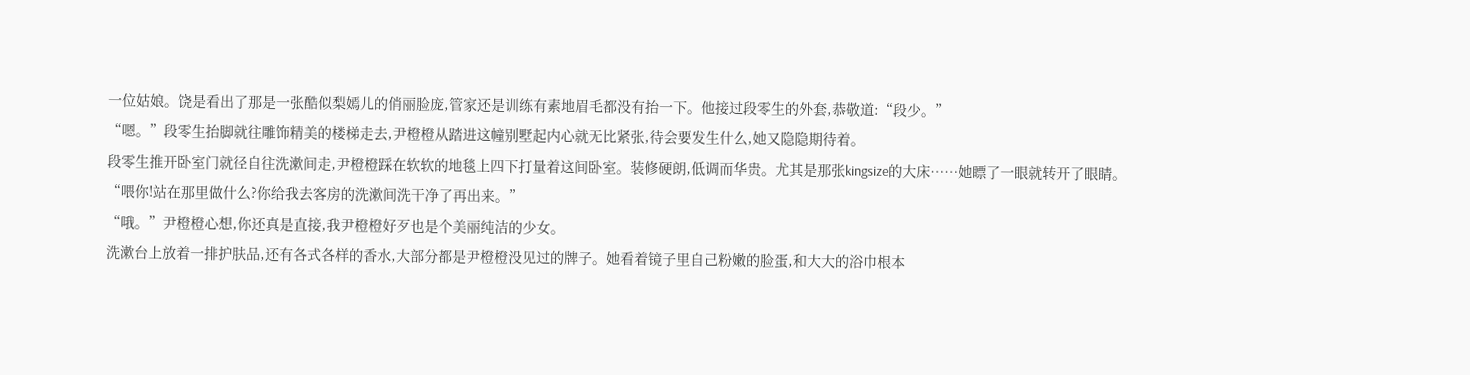一位姑娘。饶是看出了那是一张酷似梨嫣儿的俏丽脸庞,管家还是训练有素地眉毛都没有抬一下。他接过段零生的外套,恭敬道:“段少。”
“嗯。”段零生抬脚就往雕饰精美的楼梯走去,尹橙橙从踏进这幢别墅起内心就无比紧张,待会要发生什么,她又隐隐期待着。
段零生推开卧室门就径自往洗漱间走,尹橙橙踩在软软的地毯上四下打量着这间卧室。装修硬朗,低调而华贵。尤其是那张kingsize的大床……她瞟了一眼就转开了眼睛。
“喂你!站在那里做什么?你给我去客房的洗漱间洗干净了再出来。”
“哦。”尹橙橙心想,你还真是直接,我尹橙橙好歹也是个美丽纯洁的少女。
洗漱台上放着一排护肤品,还有各式各样的香水,大部分都是尹橙橙没见过的牌子。她看着镜子里自己粉嫩的脸蛋,和大大的浴巾根本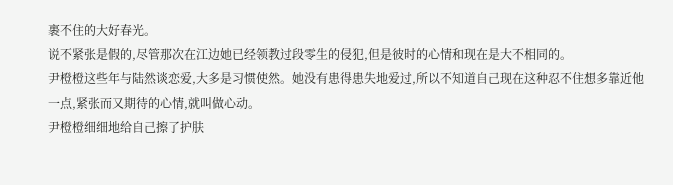裹不住的大好春光。
说不紧张是假的,尽管那次在江边她已经领教过段零生的侵犯,但是彼时的心情和现在是大不相同的。
尹橙橙这些年与陆然谈恋爱,大多是习惯使然。她没有患得患失地爱过,所以不知道自己现在这种忍不住想多靠近他一点,紧张而又期待的心情,就叫做心动。
尹橙橙细细地给自己擦了护肤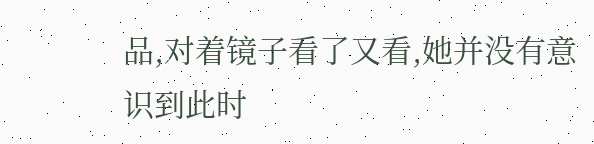品,对着镜子看了又看,她并没有意识到此时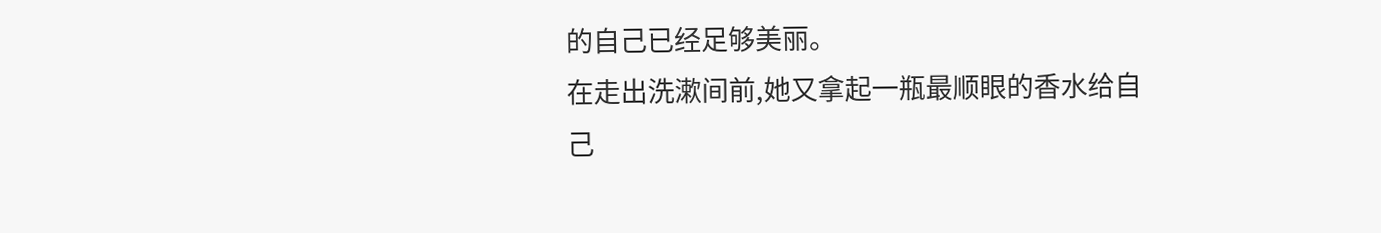的自己已经足够美丽。
在走出洗漱间前,她又拿起一瓶最顺眼的香水给自己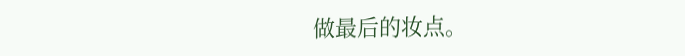做最后的妆点。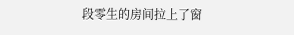段零生的房间拉上了窗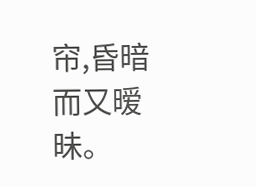帘,昏暗而又暧昧。